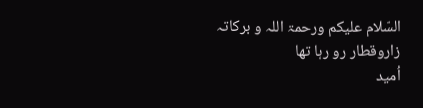السّلام علیکم ورحمۃ اللہ و برکاتہ
زاروقطار رو رہا تھا
اُمید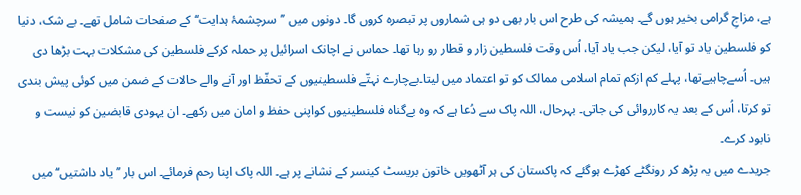ہے، مزاجِ گرامی بخیر ہوں گے۔ ہمیشہ کی طرح اس بار بھی دو ہی شماروں پر تبصرہ کروں گا۔ دونوں میں ’’سرچشمۂ ہدایت‘‘ کے صفحات شامل تھے۔ بے شک، دنیا کو فلسطین یاد تو آیا، لیکن جب یاد آیا، اُس وقت فلسطین زار و قطار رو رہا تھا۔ حماس نے اچانک اسرائیل پر حملہ کرکے فلسطین کی مشکلات بہت بڑھا دی ہیں۔ اُسےچاہیےتھا، پہلے کم ازکم تمام اسلامی ممالک کو تو اعتماد میں لیتا۔بےچارے نہتّے فلسطینیوں کے تحفّظ اور آنے والے حالات کے ضمن میں کوئی پیش بندی تو کرتا، اُس کے بعد یہ کارروائی کی جاتی۔ بہرحال، اللہ پاک سے دُعا ہے کہ وہ بےگناہ فلسطینیوں کواپنی حفظ و امان میں رکھے۔ ان یہودی قابضین کو نیست و نابود کرے۔
جریدے میں یہ پڑھ کر رونگٹے کھڑے ہوگئے کہ پاکستان کی ہر آٹھویں خاتون بریسٹ کینسر کے نشانے پر ہے۔ اللہ پاک اپنا رحم فرمائے۔ اس بار ’’یاد داشتیں‘‘ میں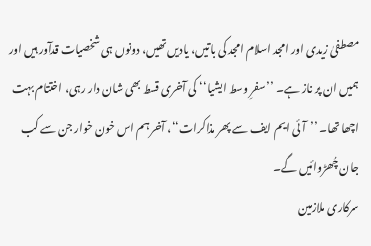مصطفیٰ زیدی اور امجد اسلام امجد کی باتیں، یادیں تھیں، دونوں ہی شخصیات قدآور ہیں اور ہمیں ان پر ناز ہے۔ ’’سفرِ وسط ایشیا‘‘ کی آخری قسط بھی شان دار رہی، اختتام بہت اچھا تھا۔ ’’آئی ایم ایف سے پھر مذاکرات‘‘، آخر ہم اس خون خوار جن سے کب جان چُھڑوائیں گے۔
سرکاری ملازمین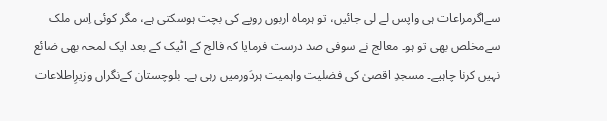سےاگرمراعات ہی واپس لے لی جائیں، تو ہرماہ اربوں روپے کی بچت ہوسکتی ہے، مگر کوئی اِس ملک سےمخلص بھی تو ہو۔ معالج نے سوفی صد درست فرمایا کہ فالج کے اٹیک کے بعد ایک لمحہ بھی ضائع نہیں کرنا چاہیے۔ مسجدِ اقصیٰ کی فضلیت واہمیت ہردَورمیں رہی ہے۔ بلوچستان کےنگراں وزیرِاطلاعات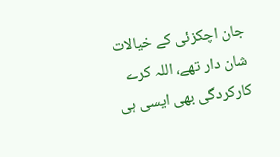جان اچکزئی کے خیالات شان دار تھے، اللہ کرے کارکردگی بھی ایسی ہی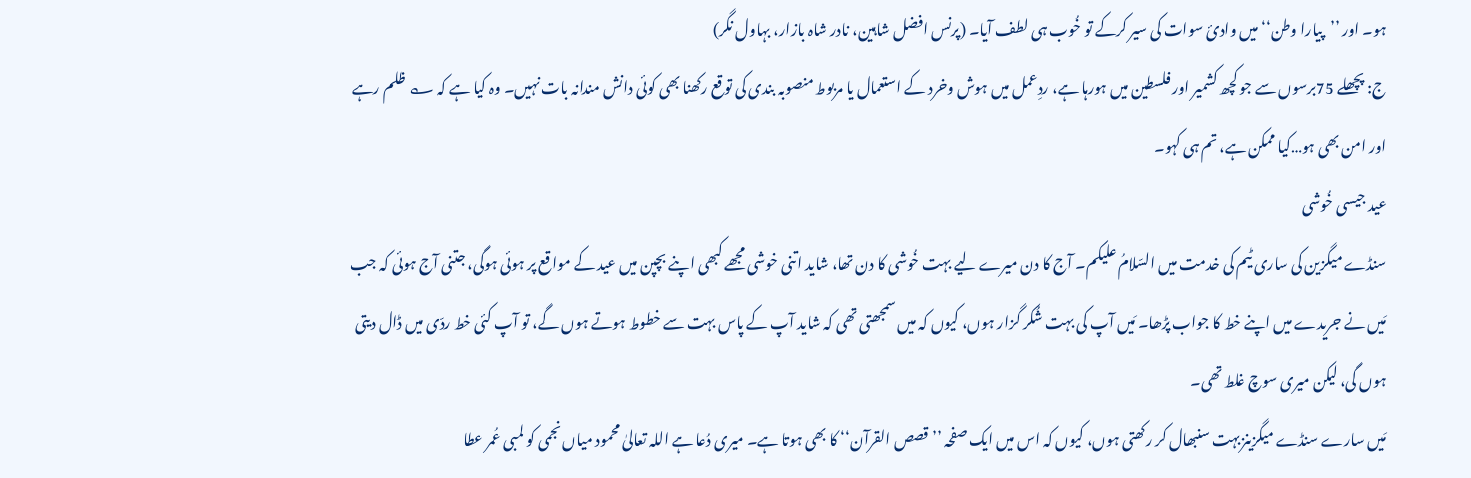ہو۔ اور ’’پیارا وطن‘‘ میں وادیٔ سوات کی سیر کرکے تو خُوب ہی لطف آیا۔ (پرنس افضل شاہین، نادر شاہ بازار، بہاول نگر)
ج: پچھلے 75برسوں سے جو کچھ کشمیر اور فلسطین میں ہورہا ہے، ردِعمل میں ہوش وخرد کے استعمال یا مربوط منصوبہ بندی کی توقع رکھنا بھی کوئی دانش مندانہ بات نہیں۔ وہ کیا ہے کہ ؎ ظلم رہے اور امن بھی ہو…کیا ممکن ہے، تم ہی کہو۔
عید جیسی خُوشی
سنڈے میگزین کی ساری ٹیم کی خدمت میں السّلامُ علیکم۔ آج کا دن میرے لیے بہت خُوشی کا دن تھا، شاید اتنی خوشی مجھے کبھی اپنے بچپن میں عید کے مواقع پر ہوئی ہوگی، جتنی آج ہوئی کہ جب مَیں نے جریدے میں اپنے خط کا جواب پڑھا۔ مَیں آپ کی بہت شُکر گزار ہوں، کیوں کہ میں سمجھتی تھی کہ شاید آپ کے پاس بہت سے خطوط ہوتے ہوں گے، تو آپ کئی خط ردّی میں ڈال دیتی ہوں گی، لیکن میری سوچ غلط تھی۔
مَیں سارے سنڈے میگزینزبہت سنبھال کر رکھتی ہوں، کیوں کہ اس میں ایک صفحہ ’’قصص القرآن‘‘ کا بھی ہوتا ہے۔ میری دُعا ہے اللہ تعالیٰ محمود میاں نجمی کو لمبی عُمر عطا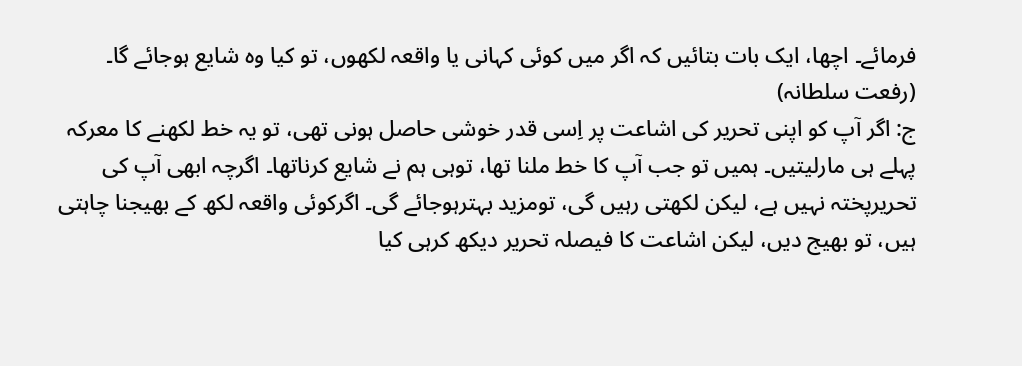فرمائے۔ اچھا، ایک بات بتائیں کہ اگر میں کوئی کہانی یا واقعہ لکھوں، تو کیا وہ شایع ہوجائے گا۔ (رفعت سلطانہ)
ج: اگر آپ کو اپنی تحریر کی اشاعت پر اِسی قدر خوشی حاصل ہونی تھی، تو یہ خط لکھنے کا معرکہ پہلے ہی مارلیتیں۔ ہمیں تو جب آپ کا خط ملنا تھا، توہی ہم نے شایع کرناتھا۔ اگرچہ ابھی آپ کی تحریرپختہ نہیں ہے، لیکن لکھتی رہیں گی، تومزید بہترہوجائے گی۔ اگرکوئی واقعہ لکھ کے بھیجنا چاہتی ہیں، تو بھیج دیں، لیکن اشاعت کا فیصلہ تحریر دیکھ کرہی کیا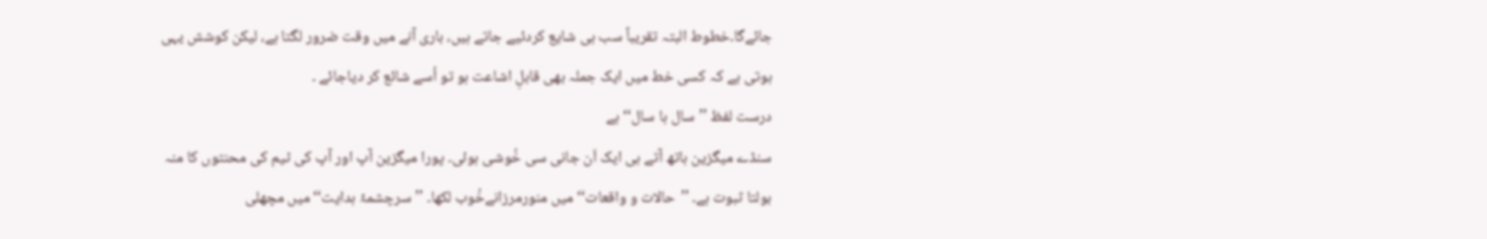جائےگا۔خطوط البتہ تقریباً سب ہی شایع کردئیے جاتے ہیں، باری آنے میں وقت ضرور لگتا ہے، لیکن کوشش یہی ہوتی ہے کہ کسی خط میں ایک جملہ بھی قابلِ اشاعت ہو تو اُسے شائع کر دیاجائے ۔
درست لفظ ’’سال ہا سال‘‘ ہے
سنڈے میگزین ہاتھ آتے ہی ایک اَن جانی سی خُوشی ہوئی۔ پورا میگزین آپ اور آپ کی ٹیم کی محنتوں کا منہ بولتا ثبوت ہے۔ ’’حالات و واقعات‘‘ میں منورمرزانےخُوب لکھا۔ ’’سرچشمۂ ہدایت‘‘ میں مچھلی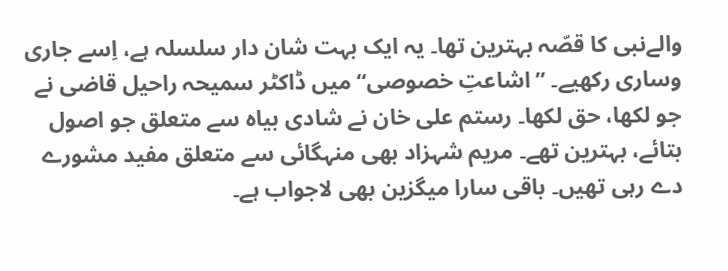والےنبی کا قصّہ بہترین تھا۔ یہ ایک بہت شان دار سلسلہ ہے، اِسے جاری وساری رکھیے۔ ’’اشاعتِ خصوصی‘‘ میں ڈاکٹر سمیحہ راحیل قاضی نے جو لکھا، حق لکھا۔ رستم علی خان نے شادی بیاہ سے متعلق جو اصول بتائے، بہترین تھے۔ مریم شہزاد بھی منہگائی سے متعلق مفید مشورے دے رہی تھیں۔ باقی سارا میگزین بھی لاجواب ہے۔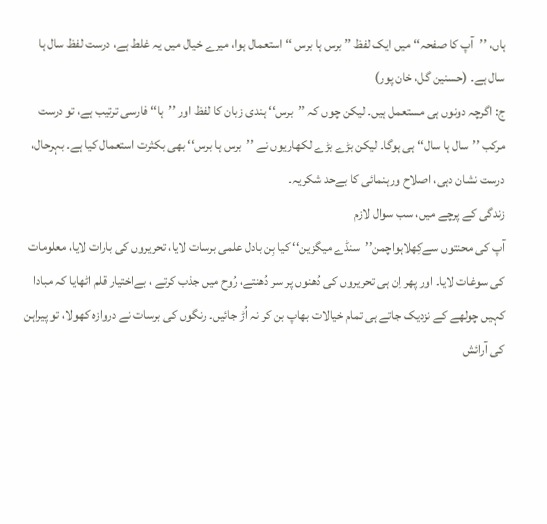ہاں، ’’آپ کا صفحہ‘‘ میں ایک لفظ ’’ برس ہا برس ‘‘ استعمال ہوا، میرے خیال میں یہ غلط ہے، درست لفظ سال ہا سال ہے۔ (حسنین گل، خان پور)
ج: اگرچہ دونوں ہی مستعمل ہیں۔ لیکن چوں کہ ’’برس‘‘ ہندی زبان کا لفظ اور ’’ہا‘‘ فارسی ترتیب ہے، تو درست مرکب ’’سال ہا سال‘‘ ہی ہوگا۔ لیکن بڑے بڑے لکھاریوں نے ’’برس ہا برس‘‘ بھی بکثرت استعمال کیا ہے۔ بہرحال، درست نشان دہی، اصلاح ورہنمائی کا بےحد شکریہ۔
زندگی کے پرچے میں، سب سوال لازم
آپ کی محنتوں سےکِھلاہواچمن’’سنڈے میگزین‘‘ کیا بِن بادل علمی برسات لایا، تحریروں کی بارات لایا، معلومات کی سوغات لایا۔ اور پھر اِن ہی تحریروں کی دُھنوں پر سر دُھنتے، رُوح میں جذب کرتے ، بےاختیار قلم اٹھایا کہ مبادا کہیں چولھے کے نزدیک جاتے ہی تمام خیالات بھاپ بن کر نہ اُڑ جائیں۔ رنگوں کی برسات نے دروازہ کھولا، تو پیراہن کی آرائش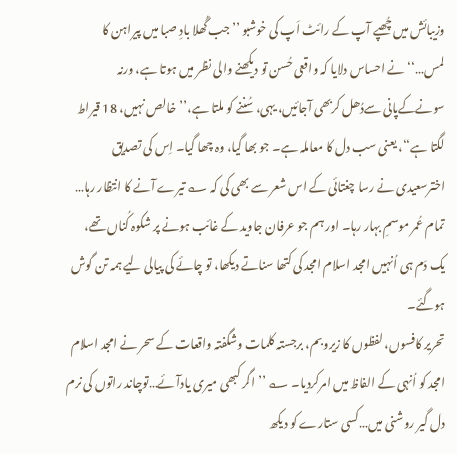وزیبائش میں چُھپے آپ کے رائٹ اَپ کی خوشبو ’’جب گُھلا بادِ صبا میں پیراہن کا لمس…‘‘ نے احساس دلایا کہ واقعی حُسن تو دیکھنے والی نظر میں ہوتا ہے، ورنہ سونےکےپانی سےدُھل کربھی آجائیں، یہی، سُننے کو ملتا ہے،’’خالص نہیں، 18 قیراط لگتا ہے‘‘، یعنی سب دل کا معاملہ ہے۔ جو بھا گیا، وہ چھا گیا۔ اِس کی تصدیق اخترسعیدی نے رسا چغتائی کے اس شعر سے بھی کی کہ ؎ تیرے آنے کا انتظار رہا… تمام عُمر موسمِ بہار رہا۔ اور ہم جو عرفان جاوید کے غائب ہونے پر شکوہ کُناں تھے، یک دَم ہی اُنہیں امجد اسلام امجد کی کتھا سناتے دیکھا، تو چائے کی پیالی لیے ہمہ تن گوش ہوگئے۔
تحریر کافسوں، لفظوں کا زیروبم، برجستہ کلمات وشگفتہ واقعات کے سحر نے امجد اسلام امجد کو اُنہی کے الفاظ میں امرکردیا۔ ؎ ’’اگر کبھی میری یادآئے…توچاند راتوں کی نرم دل گیر روشنی میں…کسی ستارے کو دیکھ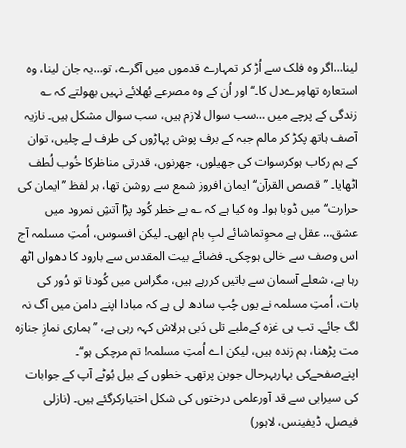لینا…اگر وہ فلک سے اُڑ کر تمہارے قدموں میں آگرے، تو…یہ جان لینا، وہ استعارہ تھامِرےدل کا۔‘‘ اور اُن کے وہ مصرعے بُھلائے نہیں بھولتے کہ ؎ زندگی کے پرچے میں …سب سوال لازم ہیں، سب سوال مشکل ہیں۔ نازیہ آصف ہاتھ پکڑ کر مالم جبہ کے برف پوش پہاڑوں کی طرف لے چلیں، توان کے ہم رکاب ہوکرسوات کی جھیلوں، جھرنوں، قدرتی مناظرکا خُوب لُطف اٹھایا۔ ’’قصص القرآن‘‘ ایمان افروز شمع سے روشن تھا، ہر لفظ ’’ایمان کی حرارت‘‘ میں ڈوبا ہوا۔ وہ کیا ہے کہ ؎ بے خطر کُود پڑا آتشِ نمرود میں عشق… عقل ہے محوِتماشائے لبِ بام ابھی۔ لیکن افسوس، اُمتِ مسلمہ آج اس وصف سے خالی ہوچکی۔ فضائے بیت المقدس سے بارود کا دھواں اٹھ رہا ہے، شعلے آسمان سے باتیں کررہے ہیں، مگراس میں کُودنا تو دُور کی بات، اُمتِ مسلمہ نے یوں چُپ سادھ لی ہے کہ مبادا اپنے دامن میں آگ نہ لگ جائے۔ تب ہی غزہ کےملبے تلی دَبی ہرلاش کہہ رہی ہے، ’’ہماری نمازِ جنازہ مت پڑھنا، ہم زندہ ہیں، لیکن اے اُمتِ مسلمہ! تم مرچکی ہو‘‘۔ اپنےصفحےکی بہاربہرحال جوبن پرتھی۔ خطوں کے بیل بُوٹے آپ کے جوابات کی سیرابی سے قد آورعلمی درختوں کی شکل اختیارکرگئے ہیں۔ (نازلی فیصل، ڈیفینس، لاہور)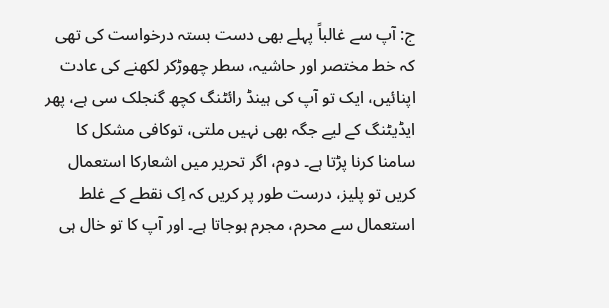ج: آپ سے غالباً پہلے بھی دست بستہ درخواست کی تھی کہ خط مختصر اور حاشیہ، سطر چھوڑکر لکھنے کی عادت اپنائیں، ایک تو آپ کی ہینڈ رائٹنگ کچھ گنجلک سی ہے، پھر ایڈیٹنگ کے لیے جگہ بھی نہیں ملتی، توکافی مشکل کا سامنا کرنا پڑتا ہے۔ دوم، اگر تحریر میں اشعارکا استعمال کریں تو پلیز، درست طور پر کریں کہ اِک نقطے کے غلط استعمال سے محرم، مجرم ہوجاتا ہے۔ اور آپ کا تو خال ہی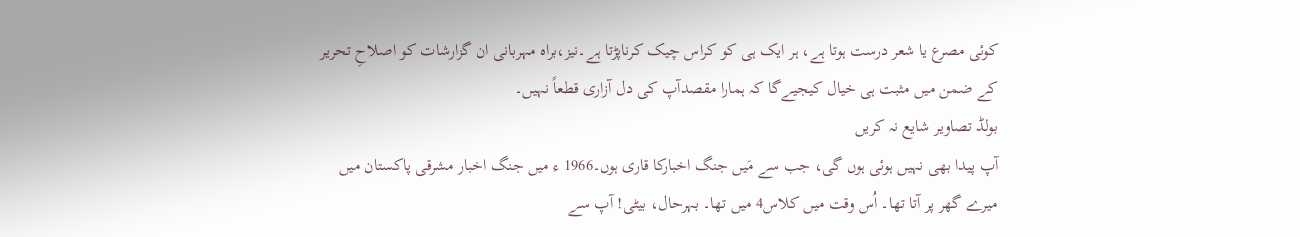کوئی مصرع یا شعر درست ہوتا ہے، ہر ایک ہی کو کراس چیک کرناپڑتا ہے۔نیز،براہ مہربانی ان گزارشات کو اصلاحِ تحریر کے ضمن میں مثبت ہی خیال کیجیےگا کہ ہمارا مقصدآپ کی دل آزاری قطعاً نہیں۔
بولڈ تصاویر شایع نہ کریں
آپ پیدا بھی نہیں ہوئی ہوں گی، جب سے مَیں جنگ اخبارکا قاری ہوں۔1966 ء میں جنگ اخبار مشرقی پاکستان میں میرے گھر پر آتا تھا۔ اُس وقت میں کلاس4 میں تھا۔ بہرحال، بیٹی! آپ سے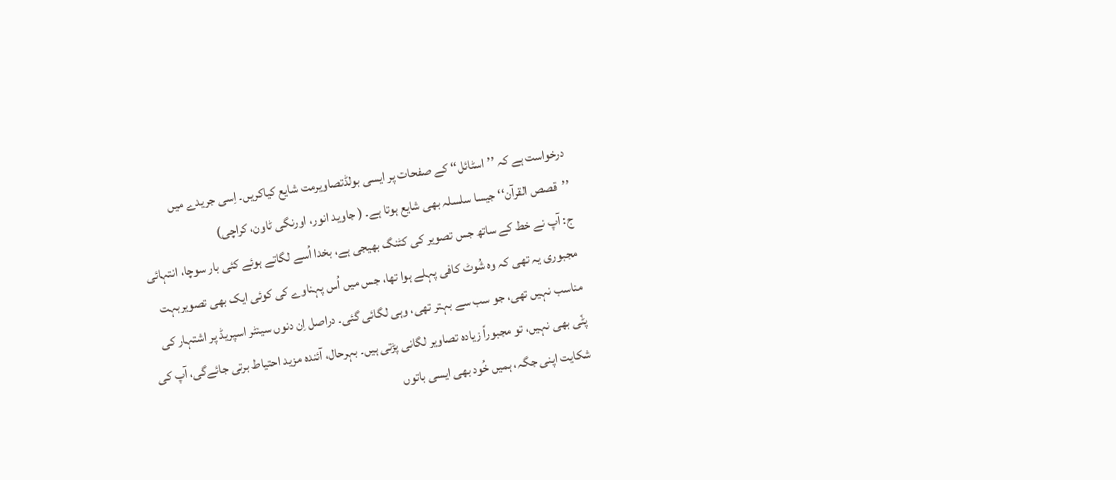درخواست ہے کہ ’’اسٹائل‘‘ کے صفحات پر ایسی بولڈتصاویرمت شایع کیاکریں۔ اِسی جریدے میں ’’قصص القرآن‘‘ جیسا سلسلہ بھی شایع ہوتا ہے۔ ( جاوید انور، اورنگی ٹاون، کراچی)
ج: آپ نے خط کے ساتھ جس تصویر کی کٹنگ بھیجی ہے، بخدا اُسے لگاتے ہوئے کئی بار سوچا، انتہائی مجبوری یہ تھی کہ وہ شُوٹ کافی پہلے ہوا تھا، جس میں اُس پہناوے کی کوئی ایک بھی تصویربہت مناسب نہیں تھی، جو سب سے بہتر تھی، وہی لگائی گئی۔ دراصل اِن دنوں سینٹر اسپریڈ پر اشتہار کی پٹّی بھی نہیں، تو مجبوراً زیادہ تصاویر لگانی پڑتی ہیں۔ بہرحال، آئندہ مزید احتیاط برتی جائےگی، آپ کی شکایت اپنی جگہ، ہمیں خُود بھی ایسی باتوں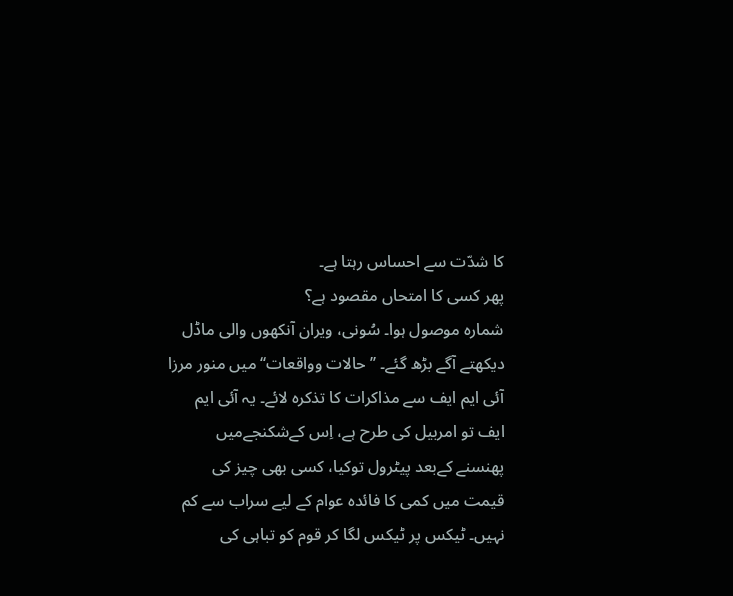کا شدّت سے احساس رہتا ہے۔
پھر کسی کا امتحاں مقصود ہے؟
شمارہ موصول ہوا۔ سُونی، ویران آنکھوں والی ماڈل دیکھتے آگے بڑھ گئے۔ ’’حالات وواقعات‘‘ میں منور مرزا آئی ایم ایف سے مذاکرات کا تذکرہ لائے۔ یہ آئی ایم ایف تو امربیل کی طرح ہے، اِس کےشکنجےمیں پھنسنے کےبعد پیٹرول توکیا، کسی بھی چیز کی قیمت میں کمی کا فائدہ عوام کے لیے سراب سے کم نہیں۔ ٹیکس پر ٹیکس لگا کر قوم کو تباہی کی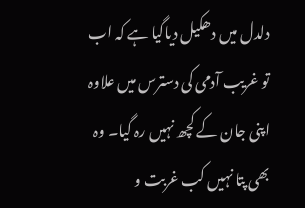دلدل میں دھکیل دیاگیا ہے کہ اب تو غریب آدمی کی دسترس میں علاوہ اپنی جان کے کچھ نہیں رہ گیا۔ وہ بھی پتا نہیں کب غربت و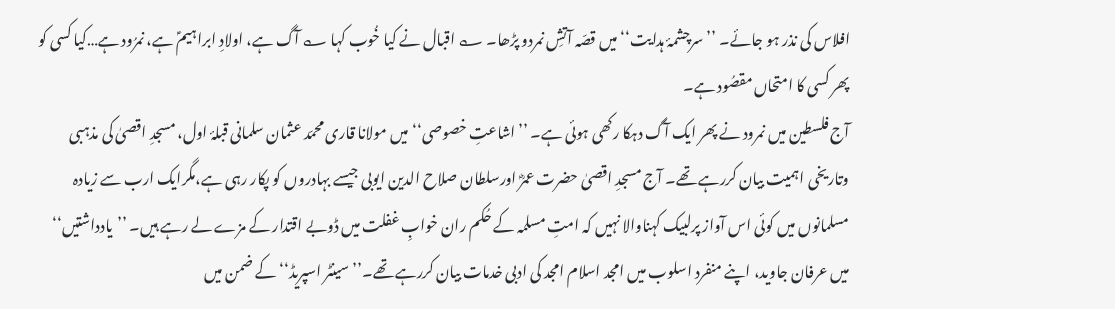افلاس کی نذر ہو جائے۔ ’’سرچشمۂ ہدایت‘‘ میں قصّہ آتشِ نمردو پڑھا۔ ؎ اقبال نے کیا خُوب کہا ؎ آگ ہے، اولادِ ابراہیمؑ ہے، نمرُود ہے…کیا کسی کو پھر کسی کا امتحاں مقصُود ہے۔
آج فلسطین میں نمرود نے پھر ایک آگ دہکا رکھی ہوئی ہے۔ ’’اشاعتِ خصوصی‘‘ میں مولانا قاری محمّد عثمان سلمانی قبلۂ اول، مسجدِ اقصیٰ کی مذہبی وتاریخی اہمیت بیان کررہے تھے۔ آج مسجدِ اقصیٰ حضرت عمرؓ اورسلطان صلاح الدین ایوبی جیسے بہادروں کو پکار رہی ہے،مگرایک ارب سے زیادہ مسلمانوں میں کوئی اس آواز پرلبیک کہناوالا نہیں کہ امتِ مسلمہ کے حُکم ران خوابِ غفلت میں ڈوبے اقتدار کے مزے لے رہے ہیں۔ ’’یادداشتیں‘‘ میں عرفان جاوید، اپنے منفرد اسلوب میں امجد اسلام امجد کی ادبی خدمات بیان کررہے تھے۔’’سینٹر اسپریڈ‘‘ کے ضمن میں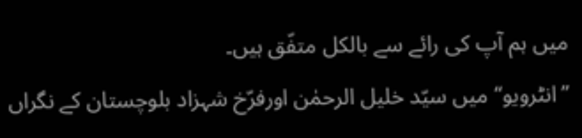میں ہم آپ کی رائے سے بالکل متفّق ہیں۔
’’انٹرویو‘‘ میں سیّد خلیل الرحمٰن اورفرّخ شہزاد بلوچستان کے نگراں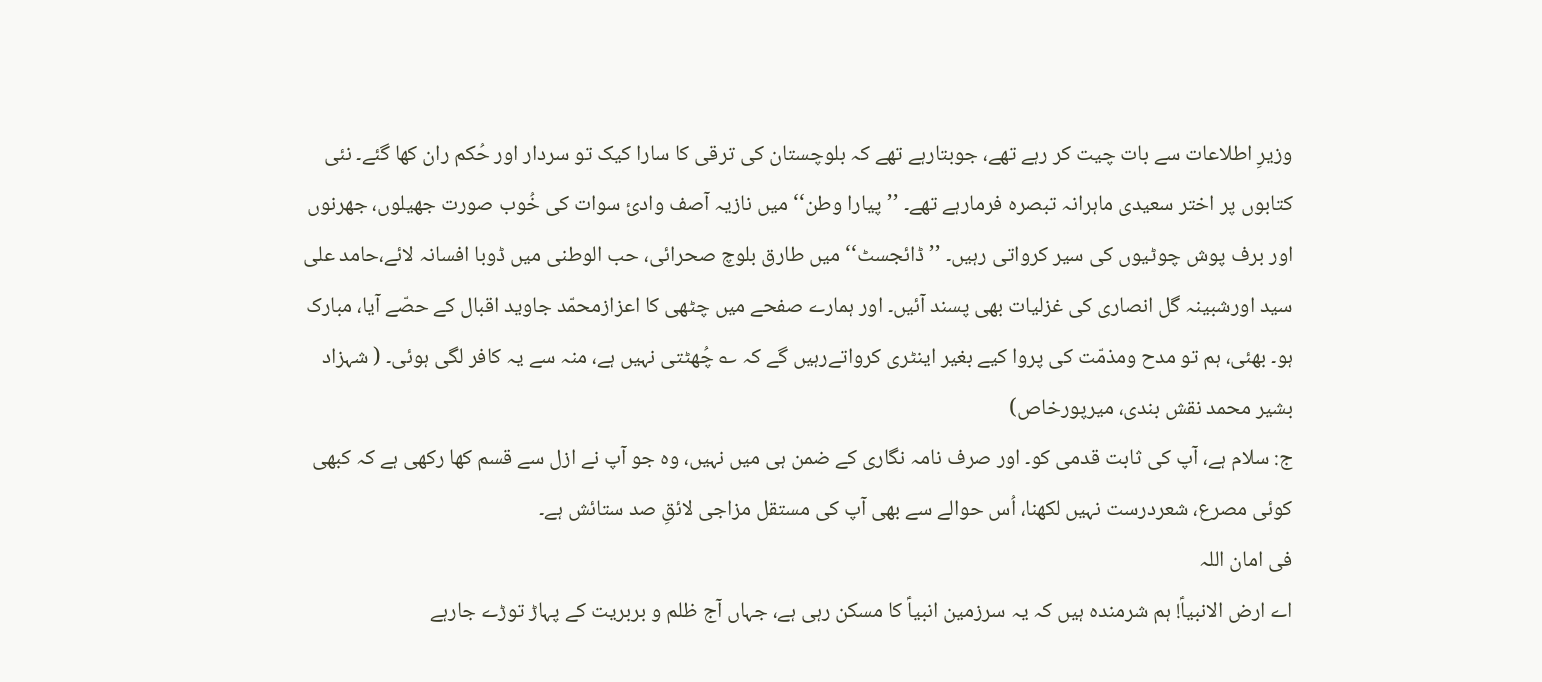وزیرِ اطلاعات سے بات چیت کر رہے تھے، جوبتارہے تھے کہ بلوچستان کی ترقی کا سارا کیک تو سردار اور حُکم ران کھا گئے۔ نئی کتابوں پر اختر سعیدی ماہرانہ تبصرہ فرمارہے تھے۔ ’’پیارا وطن‘‘ میں نازیہ آصف وادیٔ سوات کی خُوب صورت جھیلوں، جھرنوں اور برف پوش چوٹیوں کی سیر کرواتی رہیں۔ ’’ڈائجسٹ‘‘ میں طارق بلوچ صحرائی، حب الوطنی میں ڈوبا افسانہ لائے،حامد علی سید اورشبینہ گل انصاری کی غزلیات بھی پسند آئیں۔ اور ہمارے صفحے میں چٹھی کا اعزازمحمّد جاوید اقبال کے حصّے آیا، مبارک ہو۔ بھئی، ہم تو مدح ومذمّت کی پروا کیے بغیر اینٹری کرواتےرہیں گے کہ ؎ چُھٹتی نہیں ہے، منہ سے یہ کافر لگی ہوئی۔ ( شہزاد بشیر محمد نقش بندی، میرپورخاص)
ج: سلام ہے، آپ کی ثابت قدمی کو۔ اور صرف نامہ نگاری کے ضمن ہی میں نہیں، وہ جو آپ نے ازل سے قسم کھا رکھی ہے کہ کبھی کوئی مصرع، شعردرست نہیں لکھنا، اُس حوالے سے بھی آپ کی مستقل مزاجی لائقِ صد ستائش ہے۔
فی امان اللہ
اے ارض الانبیاؑ! ہم شرمندہ ہیں کہ یہ سرزمین انبیاؑ کا مسکن رہی ہے، جہاں آج ظلم و بربریت کے پہاڑ توڑے جارہے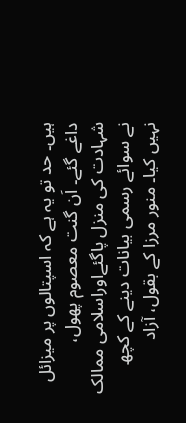ہیں۔ حد تو یہ ہے کہ اسپتالوں پر میزائل داغے گئے۔ اَن گنت معصوم پھول، شہادت کی منزل پاگئےاوراسلامی ممالک نے سوائے رسمی بیانات دینے کے کچھ نہیں کیا۔ منور مرزا کے بقول، آزاد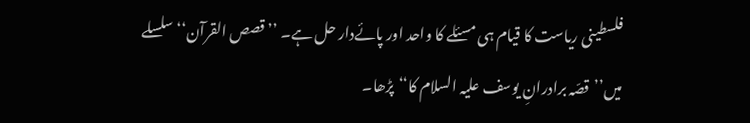فلسطینی ریاست کا قیام ہی مسئلے کا واحد اور پائےدار حل ہے۔ ’’قصص القرآن‘‘ سلسلے میں’’قصّہ برادرانِ یوسف علیہ السلام کا‘‘پڑھا۔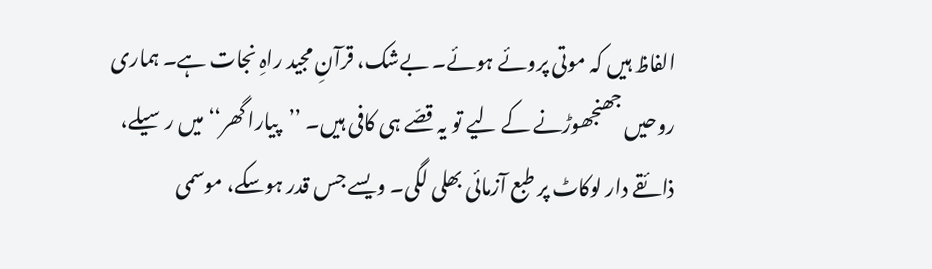الفاظ ہیں کہ موتی پروئے ہوئے۔ بےشک، قرآنِ مجید راہِ نجات ہے۔ ہماری روحیں جھنجھوڑنے کے لیے تو یہ قصّے ہی کافی ہیں۔ ’’پیارا گھر‘‘ میں رسیلے، ذائقے دار لوکاٹ پر طبع آزمائی بھلی لگی۔ ویسے جس قدر ہوسکے، موسمی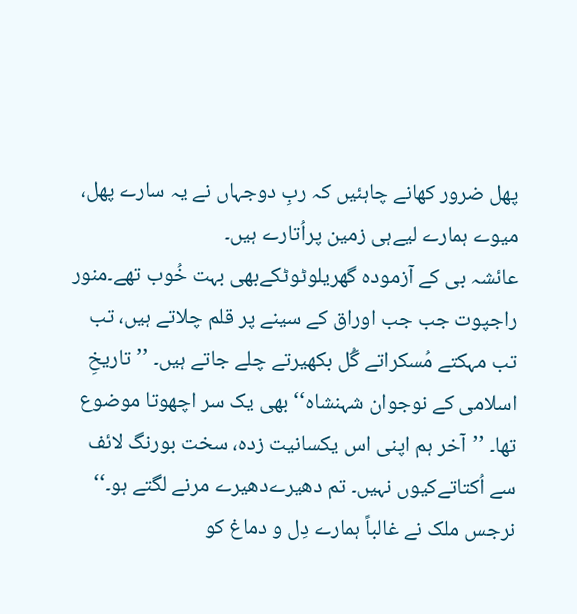پھل ضرور کھانے چاہئیں کہ ربِ دوجہاں نے یہ سارے پھل، میوے ہمارے لیےہی زمین پراُتارے ہیں۔
عائشہ بی کے آزمودہ گھریلوٹوٹکےبھی بہت خُوب تھے۔منور راجپوت جب جب اوراق کے سینے پر قلم چلاتے ہیں، تب تب مہکتے مُسکراتے گُل بکھیرتے چلے جاتے ہیں۔ ’’تاریخِ اسلامی کے نوجوان شہنشاہ‘‘ بھی یک سر اچھوتا موضوع تھا۔ ’’آخر ہم اپنی اس یکسانیت زدہ، سخت بورنگ لائف سے اُکتاتےکیوں نہیں۔ تم دھیرےدھیرے مرنے لگتے ہو۔‘‘ نرجس ملک نے غالباً ہمارے دِل و دماغ کو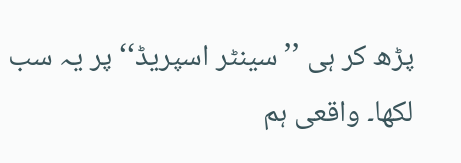پڑھ کر ہی ’’سینٹر اسپریڈ‘‘ پر یہ سب لکھا۔ واقعی ہم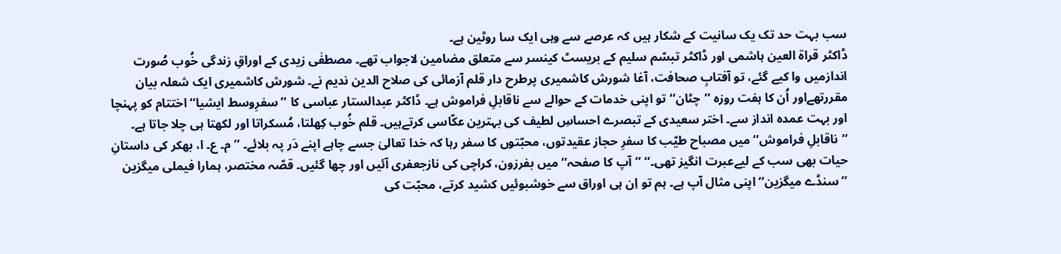سب بہت حد تک یک سانیت کے شکار ہیں کہ عرصے سے وہی ایک سا روٹین ہے۔
ڈاکٹر قراۃ العین ہاشمی اور ڈاکٹر تبسّم سلیم کے بریسٹ کینسر سے متعلق مضامین لاجواب تھے۔ مصطفٰی زیدی کے اوراقِ زندگی خُوب صُورت اندازمیں وا کیے گئے، تو آفتابِ صحافت، آغا شورش کاشمیری پرطرح دار قلم آزمائی کی صلاح الدین ندیم نے۔ شورش کاشمیری ایک شعلہ بیان مقررتھےاور اُن کا ہفت روزہ ’’چٹان‘‘ تو اپنی خدمات کے حوالے سے ناقابلِ فراموش ہے۔ ڈاکٹر عبدالستار عباسی کا ’’سفرِوسط ایشیا‘‘ اختتام کو پہنچا اور بہت عمدہ انداز سے۔ اختر سعیدی کے تبصرے احساسِ لطیف کی بہترین عکّاسی کرتےہیں۔ قلم خُوب کِھلتا، مُسکراتا اور لکھتا ہی چلا جاتا ہے۔ ’’ناقابلِ فراموش‘‘ میں مصباح طیّب کا سفرِ حجاز عقیدتوں، محبّتوں کا سفر رہا کہ خدا تعالیٰ جسے چاہے اپنے دَر پہ بلائے۔ ’’م۔ ع۔ ا، بھکر کی داستانِ حیات بھی سب کے لیےعبرت انگیز تھی۔‘‘ ’’آپ کا صفحہ‘‘ میں بفرزون، کراچی کی نازجعفری آئیں اور چھا گئیں۔ قصّہ مختصر، ہمارا فیملی میگزین ’’سنڈے میگزین‘‘ اپنی مثال آپ ہے۔ ہم تو اِن ہی اوراق سے خوشبوئیں کشید کرتے، محبّت کی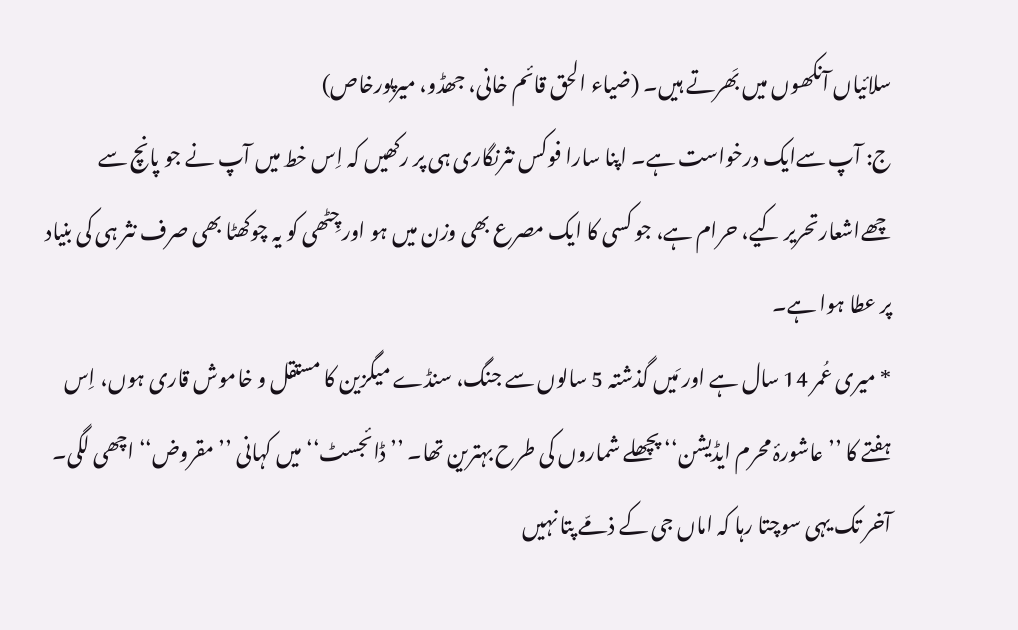سلائیاں آنکھوں میں بَھرتے ہیں۔ (ضیاء الحق قائم خانی، جھڈو، میرپورخاص)
ج: آپ سےایک درخواست ہے۔ اپنا سارا فوکس نثرنگاری ہی پر رکھیں کہ اِس خط میں آپ نے جو پانچ سے چھےاشعارتحریر کیے، حرام ہے، جو کسی کا ایک مصرع بھی وزن میں ہو اور چِٹھی کو یہ چوکھٹا بھی صرف نثر ہی کی بنیاد پر عطا ہوا ہے۔
* میری عُمر 14 سال ہے اور مَیں گذشتہ 5 سالوں سے جنگ، سنڈے میگزین کا مستقل و خاموش قاری ہوں، اِس ہفتے کا ’’عاشورۂ محرم ایڈیشن‘‘ پچھلے شماروں کی طرح بہترین تھا۔ ’’ڈائجسٹ‘‘ میں کہانی ’’مقروض‘‘ اچھی لگی۔ آخر تک یہی سوچتا رہا کہ اماں جی کے ذمّے پتا نہیں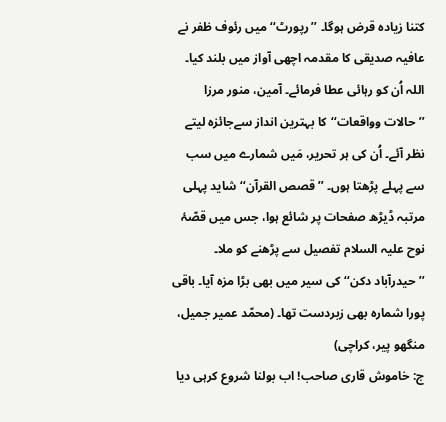کتنا زیادہ قرض ہوگا۔ ’’رپورٹ‘‘ میں رئوف ظفر نے عافیہ صدیقی کا مقدمہ اچھی آواز میں بلند کیا۔ اللہ اُن کو رہائی عطا فرمائے۔ آمین، منور مرزا ’’حالات وواقعات‘‘کا بہترین انداز سےجائزہ لیتے نظر آئے۔ اُن کی ہر تحریر، مَیں شمارے میں سب سے پہلے پڑھتا ہوں۔ ’’قصص القرآن‘‘ شاید پہلی مرتبہ ڈیڑھ صفحات پر شائع ہوا، جس میں قصّۂ نوح علیہ السلام تفصیل سے پڑھنے کو ملا۔ ’’حیدرآباد دکن‘‘ کی سیر میں بھی بڑا مزہ آیا۔ باقی پورا شمارہ بھی زبردست تھا۔ (محمّد عمیر جمیل، منگھو پیر، کراچی)
ج: خاموش قاری صاحب! اب بولنا شروع کرہی دیا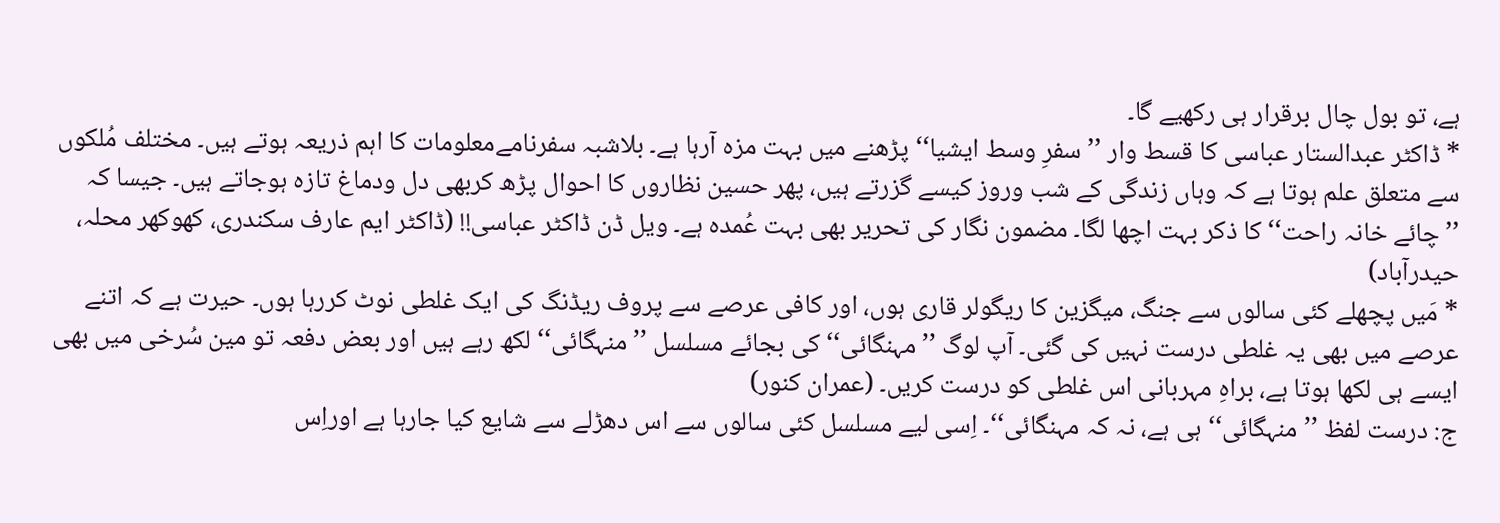ہے، تو بول چال برقرار ہی رکھیے گا۔
* ڈاکٹر عبدالستار عباسی کا قسط وار ’’سفرِ وسط ایشیا‘‘ پڑھنے میں بہت مزہ آرہا ہے۔ بلاشبہ سفرنامےمعلومات کا اہم ذریعہ ہوتے ہیں۔ مختلف مُلکوں سے متعلق علم ہوتا ہے کہ وہاں زندگی کے شب وروز کیسے گزرتے ہیں، پھر حسین نظاروں کا احوال پڑھ کربھی دل ودماغ تازہ ہوجاتے ہیں۔ جیسا کہ ’’چائے خانہ راحت‘‘ کا ذکر بہت اچھا لگا۔ مضمون نگار کی تحریر بھی بہت عُمدہ ہے۔ ویل ڈن ڈاکٹر عباسی!! (ڈاکٹر ایم عارف سکندری، کھوکھر محلہ، حیدرآباد)
* مَیں پچھلے کئی سالوں سے جنگ، میگزین کا ریگولر قاری ہوں، اور کافی عرصے سے پروف ریڈنگ کی ایک غلطی نوٹ کررہا ہوں۔ حیرت ہے کہ اتنے عرصے میں بھی یہ غلطی درست نہیں کی گئی۔ آپ لوگ ’’مہنگائی‘‘ کی بجائے مسلسل ’’منہگائی‘‘ لکھ رہے ہیں اور بعض دفعہ تو مین سُرخی میں بھی ایسے ہی لکھا ہوتا ہے، براہِ مہربانی اس غلطی کو درست کریں۔ (عمران کنور)
ج: درست لفظ ’’منہگائی‘‘ ہی ہے، نہ کہ مہنگائی‘‘۔ اِسی لیے مسلسل کئی سالوں سے اس دھڑلے سے شایع کیا جارہا ہے اوراِس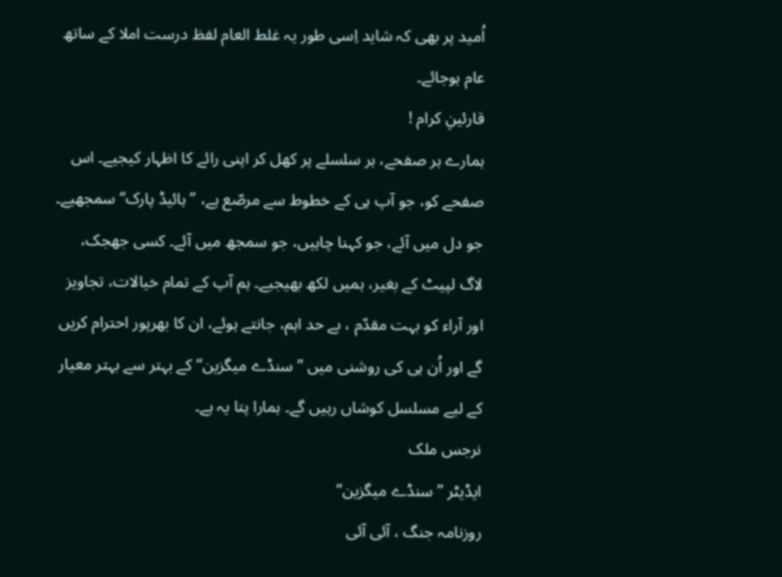اُمید پر بھی کہ شاید اِسی طور یہ غلط العام لفظ درست املا کے ساتھ عام ہوجائے۔
قارئینِ کرام !
ہمارے ہر صفحے، ہر سلسلے پر کھل کر اپنی رائے کا اظہار کیجیے۔ اس صفحے کو، جو آپ ہی کے خطوط سے مرصّع ہے، ’’ہائیڈ پارک‘‘ سمجھیے۔ جو دل میں آئے، جو کہنا چاہیں، جو سمجھ میں آئے۔ کسی جھجک، لاگ لپیٹ کے بغیر، ہمیں لکھ بھیجیے۔ ہم آپ کے تمام خیالات، تجاویز اور آراء کو بہت مقدّم ، بے حد اہم، جانتے ہوئے، ان کا بھرپور احترام کریں گے اور اُن ہی کی روشنی میں ’’سنڈے میگزین‘‘ کے بہتر سے بہتر معیار کے لیے مسلسل کوشاں رہیں گے۔ ہمارا پتا یہ ہے۔
نرجس ملک
ایڈیٹر ’’ سنڈے میگزین‘‘
روزنامہ جنگ ، آئی آئی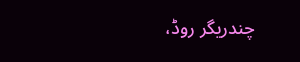چندریگر روڈ،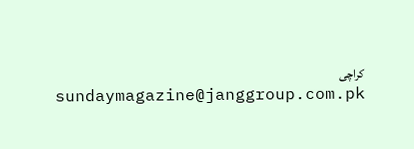کراچی
sundaymagazine@janggroup.com.pk